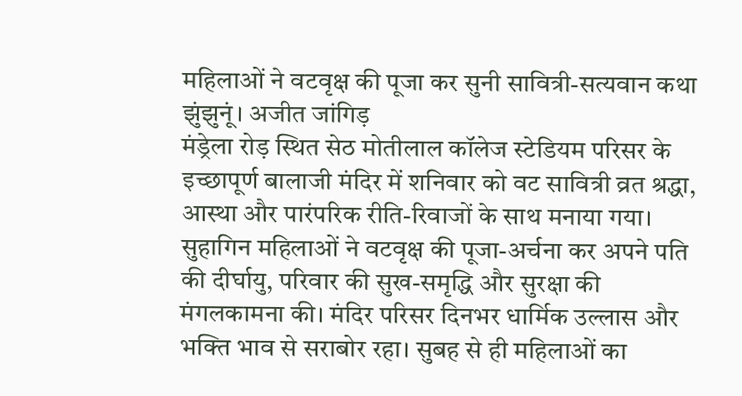महिलाओं ने वटवृक्ष की पूजा कर सुनी सावित्री-सत्यवान कथा
झुंझुनूं। अजीत जांगिड़
मंड्रेला रोड़ स्थित सेठ मोतीलाल कॉलेज स्टेडियम परिसर के इच्छापूर्ण बालाजी मंदिर में शनिवार को वट सावित्री व्रत श्रद्धा, आस्था और पारंपरिक रीति-रिवाजों के साथ मनाया गया। सुहागिन महिलाओं ने वटवृक्ष की पूजा-अर्चना कर अपने पति की दीर्घायु, परिवार की सुख-समृद्धि और सुरक्षा की मंगलकामना की। मंदिर परिसर दिनभर धार्मिक उल्लास और भक्ति भाव से सराबोर रहा। सुबह से ही महिलाओं का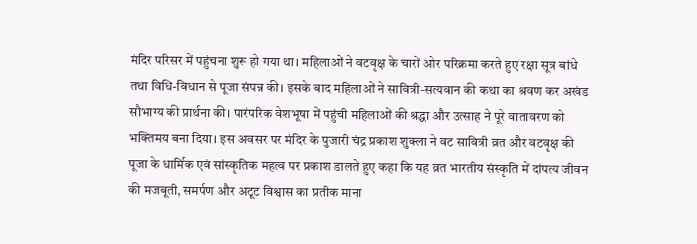मंदिर परिसर में पहुंचना शुरू हो गया था। महिलाओं ने वटवृक्ष के चारों ओर परिक्रमा करते हुए रक्षा सूत्र बांधे तथा विधि-विधान से पूजा संपन्न की। इसके बाद महिलाओं ने सावित्री-सत्यवान की कथा का श्रवण कर अखंड सौभाग्य की प्रार्थना की। पारंपरिक वेशभूषा में पहुंची महिलाओं की श्रद्धा और उत्साह ने पूरे वातावरण को भक्तिमय बना दिया। इस अवसर पर मंदिर के पुजारी चंद्र प्रकाश शुक्ला ने वट सावित्री व्रत और वटवृक्ष की पूजा के धार्मिक एवं सांस्कृतिक महत्व पर प्रकाश डालते हुए कहा कि यह व्रत भारतीय संस्कृति में दांपत्य जीवन की मजबूती, समर्पण और अटूट विश्वास का प्रतीक माना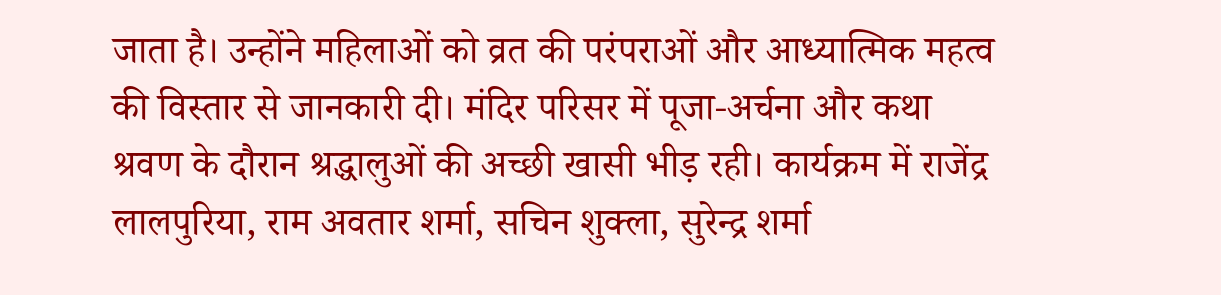जाता है। उन्होंने महिलाओं को व्रत की परंपराओं और आध्यात्मिक महत्व की विस्तार से जानकारी दी। मंदिर परिसर में पूजा-अर्चना और कथा श्रवण के दौरान श्रद्धालुओं की अच्छी खासी भीड़ रही। कार्यक्रम में राजेंद्र लालपुरिया, राम अवतार शर्मा, सचिन शुक्ला, सुरेन्द्र शर्मा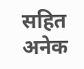सहित अनेक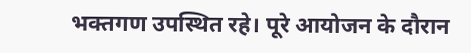भक्तगण उपस्थित रहे। पूरे आयोजन के दौरान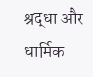श्रद्धा और धार्मिक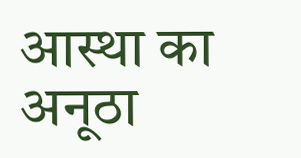आस्था का अनूठा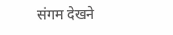संगम देखने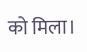को मिला।